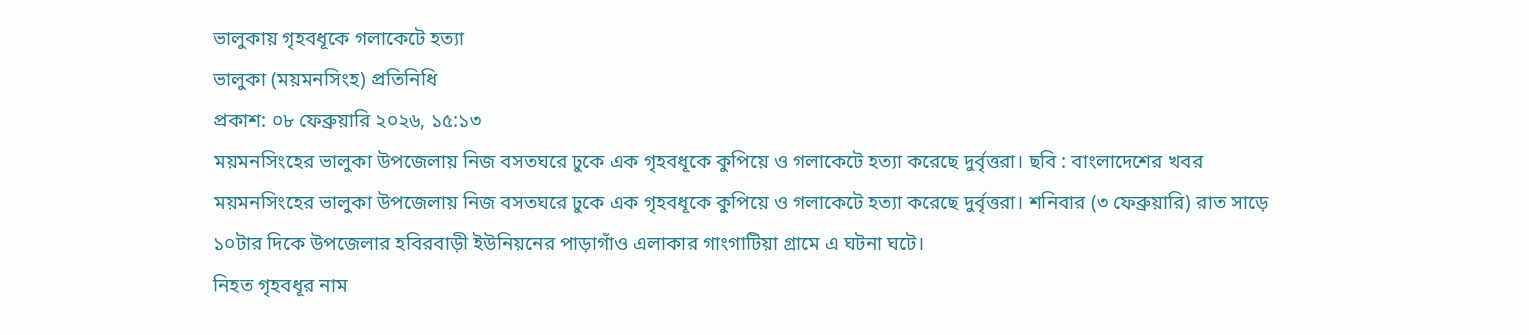ভালুকায় গৃহবধূকে গলাকেটে হত্যা
ভালুকা (ময়মনসিংহ) প্রতিনিধি
প্রকাশ: ০৮ ফেব্রুয়ারি ২০২৬, ১৫:১৩
ময়মনসিংহের ভালুকা উপজেলায় নিজ বসতঘরে ঢুকে এক গৃহবধূকে কুপিয়ে ও গলাকেটে হত্যা করেছে দুর্বৃত্তরা। ছবি : বাংলাদেশের খবর
ময়মনসিংহের ভালুকা উপজেলায় নিজ বসতঘরে ঢুকে এক গৃহবধূকে কুপিয়ে ও গলাকেটে হত্যা করেছে দুর্বৃত্তরা। শনিবার (৩ ফেব্রুয়ারি) রাত সাড়ে ১০টার দিকে উপজেলার হবিরবাড়ী ইউনিয়নের পাড়াগাঁও এলাকার গাংগাটিয়া গ্রামে এ ঘটনা ঘটে।
নিহত গৃহবধূর নাম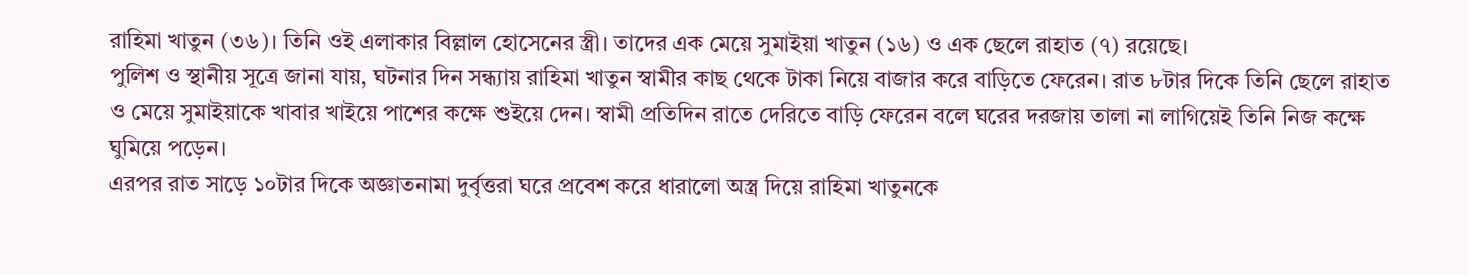রাহিমা খাতুন (৩৬)। তিনি ওই এলাকার বিল্লাল হোসেনের স্ত্রী। তাদের এক মেয়ে সুমাইয়া খাতুন (১৬) ও এক ছেলে রাহাত (৭) রয়েছে।
পুলিশ ও স্থানীয় সূত্রে জানা যায়, ঘটনার দিন সন্ধ্যায় রাহিমা খাতুন স্বামীর কাছ থেকে টাকা নিয়ে বাজার করে বাড়িতে ফেরেন। রাত ৮টার দিকে তিনি ছেলে রাহাত ও মেয়ে সুমাইয়াকে খাবার খাইয়ে পাশের কক্ষে শুইয়ে দেন। স্বামী প্রতিদিন রাতে দেরিতে বাড়ি ফেরেন বলে ঘরের দরজায় তালা না লাগিয়েই তিনি নিজ কক্ষে ঘুমিয়ে পড়েন।
এরপর রাত সাড়ে ১০টার দিকে অজ্ঞাতনামা দুর্বৃত্তরা ঘরে প্রবেশ করে ধারালো অস্ত্র দিয়ে রাহিমা খাতুনকে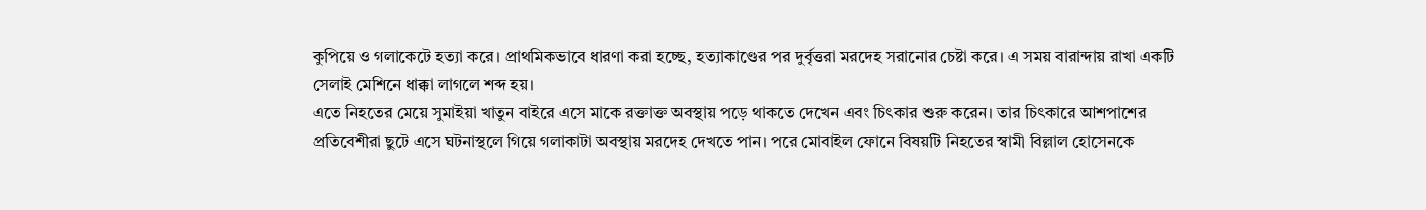কুপিয়ে ও গলাকেটে হত্যা করে। প্রাথমিকভাবে ধারণা করা হচ্ছে, হত্যাকাণ্ডের পর দুর্বৃত্তরা মরদেহ সরানোর চেষ্টা করে। এ সময় বারান্দায় রাখা একটি সেলাই মেশিনে ধাক্কা লাগলে শব্দ হয়।
এতে নিহতের মেয়ে সুমাইয়া খাতুন বাইরে এসে মাকে রক্তাক্ত অবস্থায় পড়ে থাকতে দেখেন এবং চিৎকার শুরু করেন। তার চিৎকারে আশপাশের প্রতিবেশীরা ছুটে এসে ঘটনাস্থলে গিয়ে গলাকাটা অবস্থায় মরদেহ দেখতে পান। পরে মোবাইল ফোনে বিষয়টি নিহতের স্বামী বিল্লাল হোসেনকে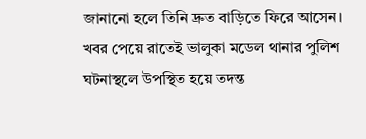জানানো হলে তিনি দ্রুত বাড়িতে ফিরে আসেন।
খবর পেয়ে রাতেই ভালুকা মডেল থানার পুলিশ ঘটনাস্থলে উপস্থিত হয়ে তদন্ত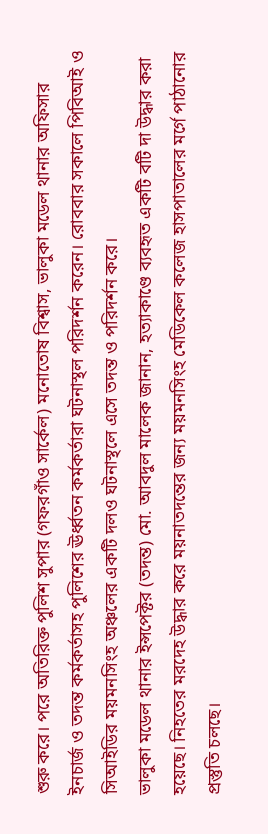শুরু করে। পরে অতিরিক্ত পুলিশ সুপার (গফরগাঁও সার্কেল) মনোতোষ বিশ্বাস, ভালুকা মডেল থানার অফিসার ইনচার্জ ও তদন্ত কর্মকর্তাসহ পুলিশের ঊর্ধ্বতন কর্মকর্তারা ঘটনাস্থল পরিদর্শন করেন। রোববার সকালে পিবিআই ও সিআইডির ময়মনসিংহ অঞ্চলের একটি দলও ঘটনাস্থলে এসে তদন্ত ও পরিদর্শন করে।
ভালুকা মডেল থানার ইন্সপেক্টর (তদন্ত) মো. আবদুল মালেক জানান, হত্যাকাণ্ডে ব্যবহৃত একটি বটি দা উদ্ধার করা হয়েছে। নিহতের মরদেহ উদ্ধার করে ময়নাতদন্তের জন্য ময়মনসিংহ মেডিকেল কলেজ হাসপাতালের মর্গে পাঠানোর প্রস্তুতি চলছে।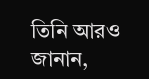তিনি আরও জানান,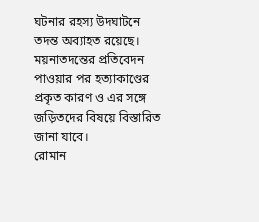ঘটনার রহস্য উদঘাটনে তদন্ত অব্যাহত রয়েছে। ময়নাতদন্তের প্রতিবেদন পাওয়ার পর হত্যাকাণ্ডের প্রকৃত কারণ ও এর সঙ্গে জড়িতদের বিষয়ে বিস্তারিত জানা যাবে।
রোমান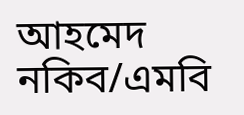আহমেদ নকিব/এমবি